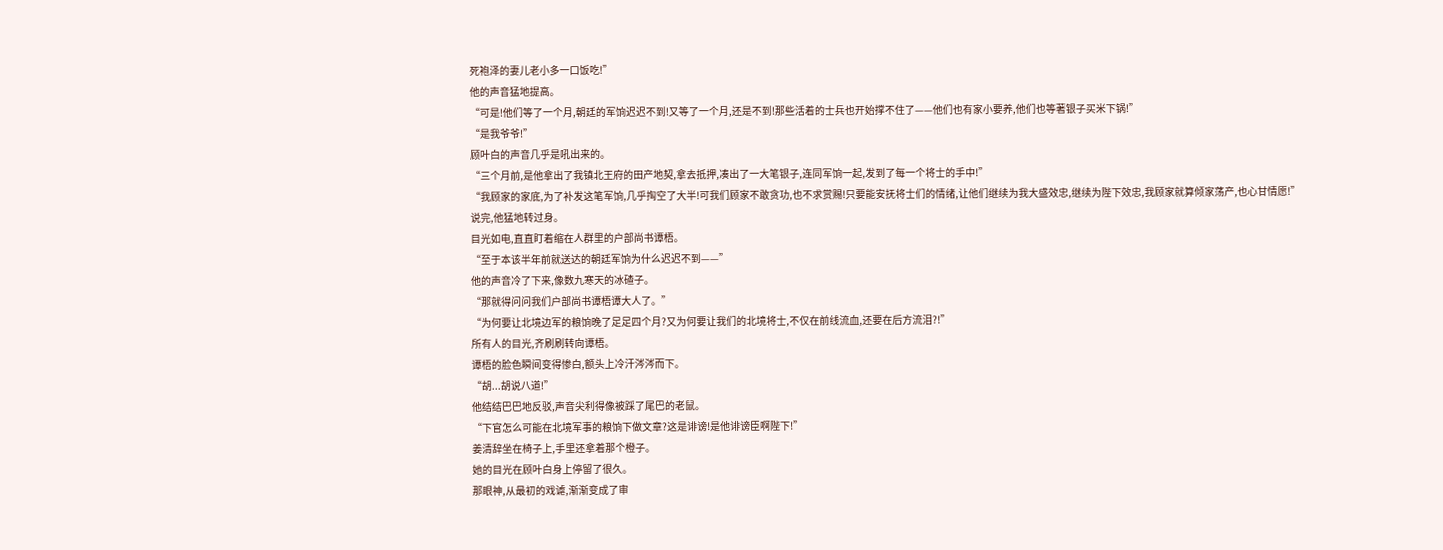死袍泽的妻儿老小多一口饭吃!”
他的声音猛地提高。
“可是!他们等了一个月,朝廷的军饷迟迟不到!又等了一个月,还是不到!那些活着的士兵也开始撑不住了——他们也有家小要养,他们也等著银子买米下锅!”
“是我爷爷!”
顾叶白的声音几乎是吼出来的。
“三个月前,是他拿出了我镇北王府的田产地契,拿去抵押,凑出了一大笔银子,连同军饷一起,发到了每一个将士的手中!”
“我顾家的家底,为了补发这笔军饷,几乎掏空了大半!可我们顾家不敢贪功,也不求赏赐!只要能安抚将士们的情绪,让他们继续为我大盛效忠,继续为陛下效忠,我顾家就算倾家荡产,也心甘情愿!”
说完,他猛地转过身。
目光如电,直直盯着缩在人群里的户部尚书谭梧。
“至于本该半年前就送达的朝廷军饷为什么迟迟不到——”
他的声音冷了下来,像数九寒天的冰碴子。
“那就得问问我们户部尚书谭梧谭大人了。”
“为何要让北境边军的粮饷晚了足足四个月?又为何要让我们的北境将士,不仅在前线流血,还要在后方流泪?!”
所有人的目光,齐刷刷转向谭梧。
谭梧的脸色瞬间变得惨白,额头上冷汗涔涔而下。
“胡...胡说八道!”
他结结巴巴地反驳,声音尖利得像被踩了尾巴的老鼠。
“下官怎么可能在北境军事的粮饷下做文章?这是诽谤!是他诽谤臣啊陛下!”
姜清辞坐在椅子上,手里还拿着那个橙子。
她的目光在顾叶白身上停留了很久。
那眼神,从最初的戏谑,渐渐变成了审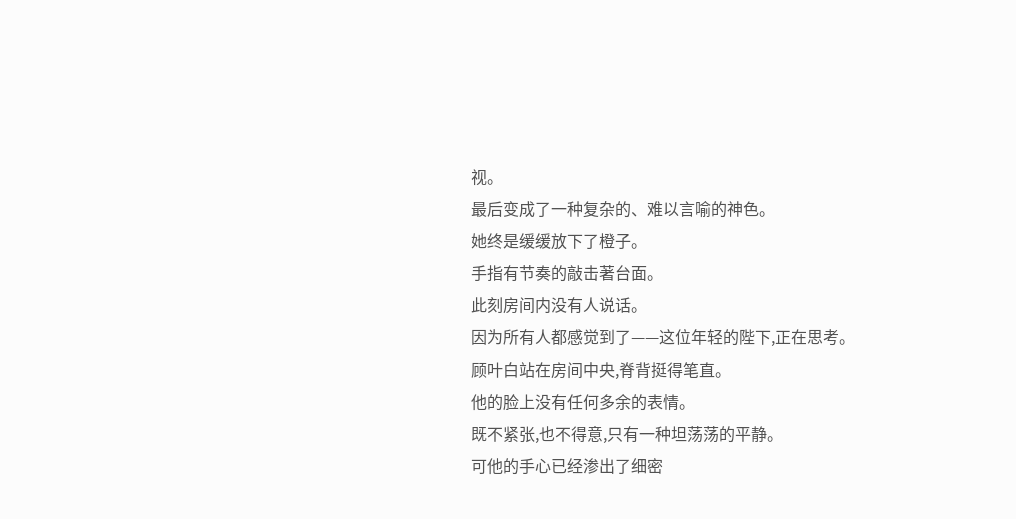视。
最后变成了一种复杂的、难以言喻的神色。
她终是缓缓放下了橙子。
手指有节奏的敲击著台面。
此刻房间内没有人说话。
因为所有人都感觉到了——这位年轻的陛下,正在思考。
顾叶白站在房间中央,脊背挺得笔直。
他的脸上没有任何多余的表情。
既不紧张,也不得意,只有一种坦荡荡的平静。
可他的手心已经渗出了细密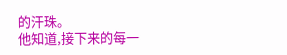的汗珠。
他知道,接下来的每一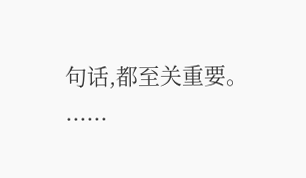句话,都至关重要。
......